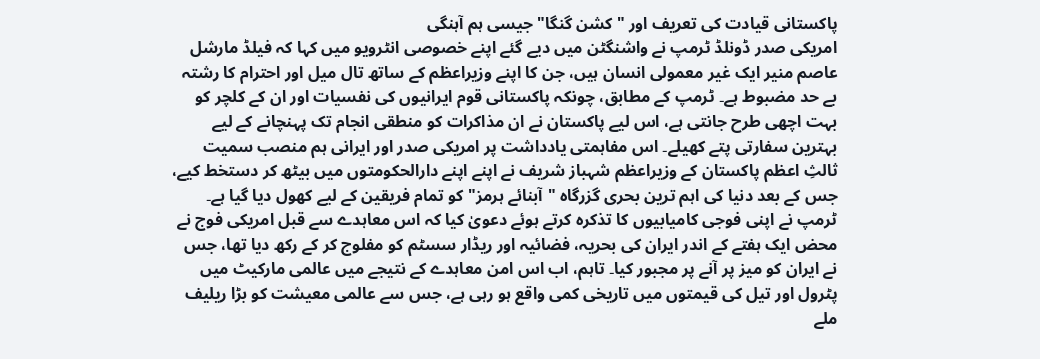پاکستانی قیادت کی تعریف اور "کشن گنگا" جیسی ہم آہنگی
امریکی صدر ڈونلڈ ٹرمپ نے واشنگٹن میں دیے گئے اپنے خصوصی انٹرویو میں کہا کہ فیلڈ مارشل عاصم منیر ایک غیر معمولی انسان ہیں، جن کا اپنے وزیراعظم کے ساتھ تال میل اور احترام کا رشتہ بے حد مضبوط ہے۔ ٹرمپ کے مطابق، چونکہ پاکستانی قوم ایرانیوں کی نفسیات اور ان کے کلچر کو بہت اچھی طرح جانتی ہے، اس لیے پاکستان نے ان مذاکرات کو منطقی انجام تک پہنچانے کے لیے بہترین سفارتی پتے کھیلے۔ اس مفاہمتی یادداشت پر امریکی صدر اور ایرانی ہم منصب سمیت ثالثِ اعظم پاکستان کے وزیراعظم شہباز شریف نے اپنے اپنے دارالحکومتوں میں بیٹھ کر دستخط کیے، جس کے بعد دنیا کی اہم ترین بحری گزرگاہ "آبنائے ہرمز" کو تمام فریقین کے لیے کھول دیا گیا ہے۔
ٹرمپ نے اپنی فوجی کامیابیوں کا تذکرہ کرتے ہوئے دعویٰ کیا کہ اس معاہدے سے قبل امریکی فوج نے محض ایک ہفتے کے اندر ایران کی بحریہ، فضائیہ اور ریڈار سسٹم کو مفلوج کر کے رکھ دیا تھا، جس نے ایران کو میز پر آنے پر مجبور کیا۔ تاہم، اب اس امن معاہدے کے نتیجے میں عالمی مارکیٹ میں پٹرول اور تیل کی قیمتوں میں تاریخی کمی واقع ہو رہی ہے، جس سے عالمی معیشت کو بڑا ریلیف ملے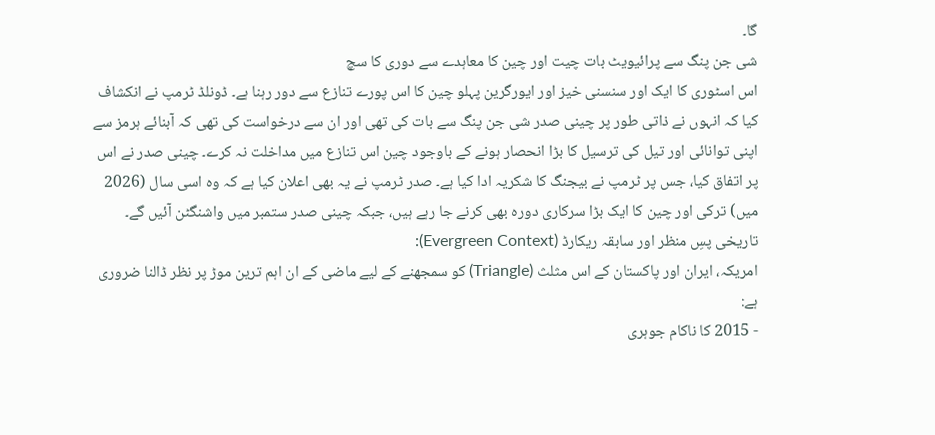گا۔
شی جن پنگ سے پرائیویٹ بات چیت اور چین کا معاہدے سے دوری کا سچ
اس اسٹوری کا ایک اور سنسنی خیز اور ایورگرین پہلو چین کا اس پورے تنازع سے دور رہنا ہے۔ ڈونلڈ ٹرمپ نے انکشاف کیا کہ انہوں نے ذاتی طور پر چینی صدر شی جن پنگ سے بات کی تھی اور ان سے درخواست کی تھی کہ آبنائے ہرمز سے اپنی توانائی اور تیل کی ترسیل کا بڑا انحصار ہونے کے باوجود چین اس تنازع میں مداخلت نہ کرے۔ چینی صدر نے اس پر اتفاق کیا، جس پر ٹرمپ نے بیجنگ کا شکریہ ادا کیا ہے۔ صدر ٹرمپ نے یہ بھی اعلان کیا ہے کہ وہ اسی سال (2026 میں) ترکی اور چین کا ایک بڑا سرکاری دورہ بھی کرنے جا رہے ہیں، جبکہ چینی صدر ستمبر میں واشنگٹن آئیں گے۔
تاریخی پسِ منظر اور سابقہ ریکارڈ (Evergreen Context):
امریکہ، ایران اور پاکستان کے اس مثلث (Triangle) کو سمجھنے کے لیے ماضی کے ان اہم ترین موڑ پر نظر ڈالنا ضروری ہے:
- 2015 کا ناکام جوہری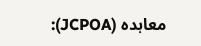معاہدہ (JCPOA):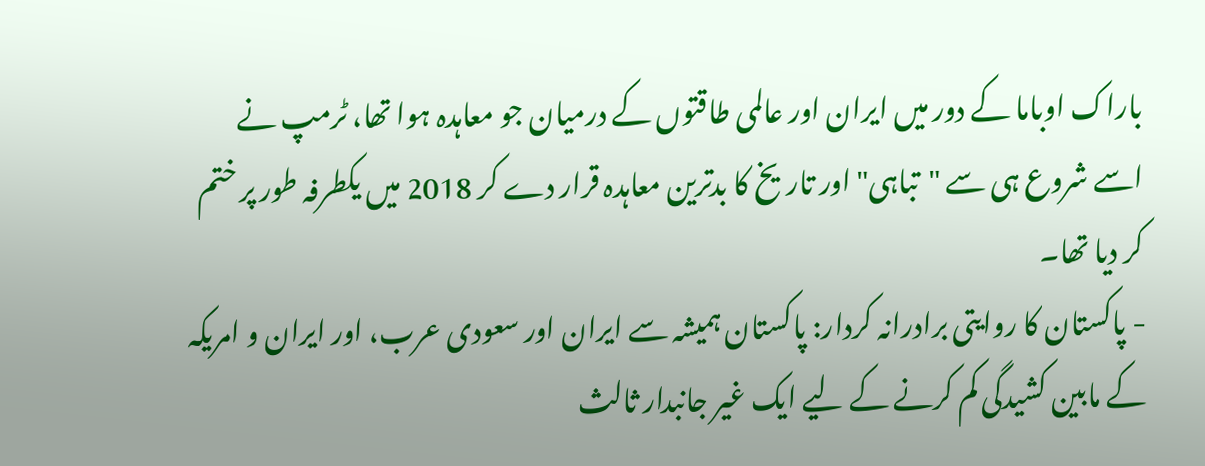باراک اوباما کے دور میں ایران اور عالمی طاقتوں کے درمیان جو معاہدہ ہوا تھا، ٹرمپ نے اسے شروع ہی سے "تباہی" اور تاریخ کا بدترین معاہدہ قرار دے کر 2018 میں یکطرفہ طور پر ختم کر دیا تھا۔
- پاکستان کا روایتی برادرانہ کردار: پاکستان ہمیشہ سے ایران اور سعودی عرب، اور ایران و امریکہ کے مابین کشیدگی کم کرنے کے لیے ایک غیر جانبدار ثالث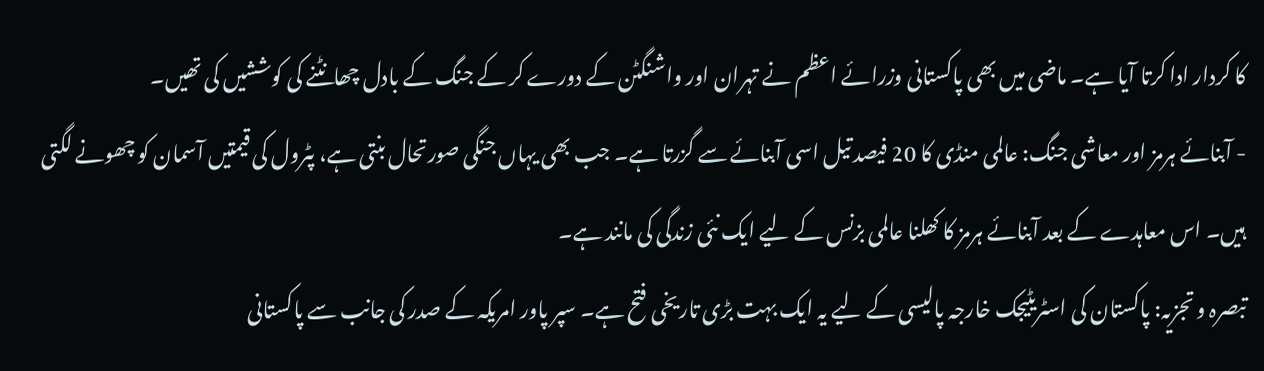کا کردار ادا کرتا آیا ہے۔ ماضی میں بھی پاکستانی وزرائے اعظم نے تہران اور واشنگٹن کے دورے کر کے جنگ کے بادل چھانٹنے کی کوششیں کی تھیں۔
- آبنائے ہرمز اور معاشی جنگ: عالمی منڈی کا 20 فیصد تیل اسی آبنائے سے گزرتا ہے۔ جب بھی یہاں جنگی صورتحال بنتی ہے، پٹرول کی قیمتیں آسمان کو چھونے لگتی ہیں۔ اس معاہدے کے بعد آبنائے ہرمز کا کھلنا عالمی بزنس کے لیے ایک نئی زندگی کی مانند ہے۔
تبصرہ و تجزیہ: پاکستان کی اسٹریٹیجک خارجہ پالیسی کے لیے یہ ایک بہت بڑی تاریخی فتح ہے۔ سپر پاور امریکہ کے صدر کی جانب سے پاکستانی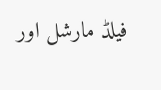فیلڈ مارشل اور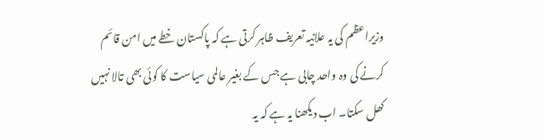وزیراعظم کی یہ علانیہ تعریف ظاہر کرتی ہے کہ پاکستان خطے میں امن قائم کرنے کی وہ واحد چابی ہے جس کے بغیر عالمی سیاست کا کوئی بھی تالا نہیں کھل سکتا۔ اب دیکھنا یہ ہے کہ یہ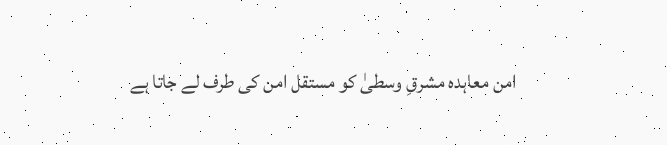امن معاہدہ مشرقِ وسطیٰ کو مستقل امن کی طرف لے جاتا ہے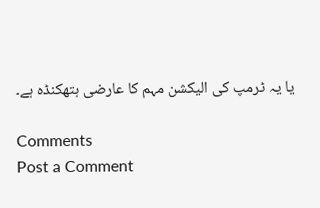یا یہ ٹرمپ کی الیکشن مہم کا عارضی ہتھکنڈہ ہے۔

Comments
Post a Comment